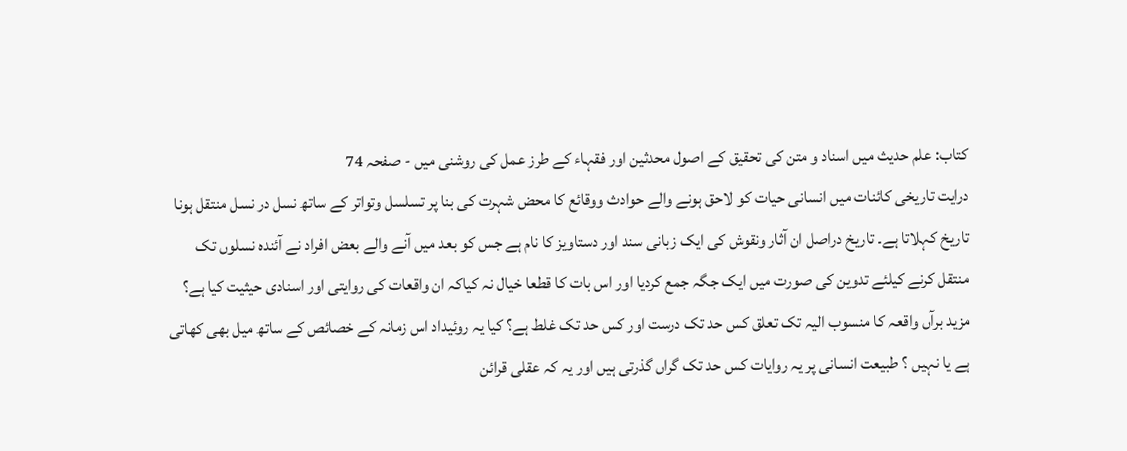کتاب: علم حدیث میں اسناد و متن کی تحقیق کے اصول محدثین اور فقہاء کے طرز عمل کی روشنی میں - صفحہ 74
درایت تاریخی کائنات میں انسانی حیات کو لاحق ہونے والے حوادث ووقائع کا محض شہرت کی بنا پر تسلسل وتواتر کے ساتھ نسل در نسل منتقل ہونا تاریخ کہلاتا ہے۔ تاریخ دراصل ان آثار ونقوش کی ایک زبانی سند اور دستاویز کا نام ہے جس کو بعد میں آنے والے بعض افراد نے آئندہ نسلوں تک منتقل کرنے کیلئے تدوین کی صورت میں ایک جگہ جمع کردیا اور اس بات کا قطعا خیال نہ کیاکہ ان واقعات کی روایتی اور اسنادی حیثیت کیا ہے؟ مزید برآں واقعہ کا منسوب الیہ تک تعلق کس حد تک درست اور کس حد تک غلط ہے؟ کیا یہ روئیداد اس زمانہ کے خصائص کے ساتھ میل بھی کھاتی ہے یا نہیں ؟ طبیعت انسانی پر یہ روایات کس حد تک گراں گذرتی ہیں اور یہ کہ عقلی قرائن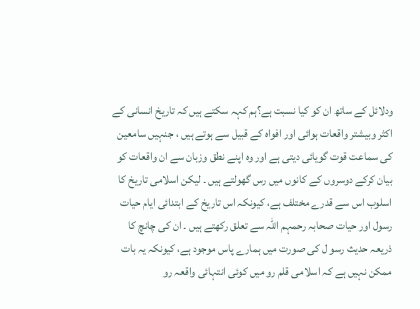ودلائل کے ساتھ ان کو کیا نسبت ہے؟ہم کہہ سکتے ہیں کہ تاریخ انسانی کے اکثر وبیشتر واقعات ہوائی اور افواہ کے قبیل سے ہوتے ہیں ، جنہیں سامعین کی سماعت قوت گویائی دیتی ہے اور وہ اپنے نطق وزبان سے ان واقعات کو بیان کرکے دوسروں کے کانوں میں رس گھولتے ہیں ۔ لیکن اسلامی تاریخ کا اسلوب اس سے قدرے مختلف ہے، کیونکہ اس تاریخ کے ابتدائی ایام حیات رسول اور حیات صحابہ رحمہم اللہ سے تعلق رکھتے ہیں ۔ ان کی چانچ کا ذریعہ حدیث رسو ل کی صورت میں ہمارے پاس موجود ہے، کیونکہ یہ بات ممکن نہیں ہے کہ اسلامی قلم رو میں کوئی انتہائی واقعہ رو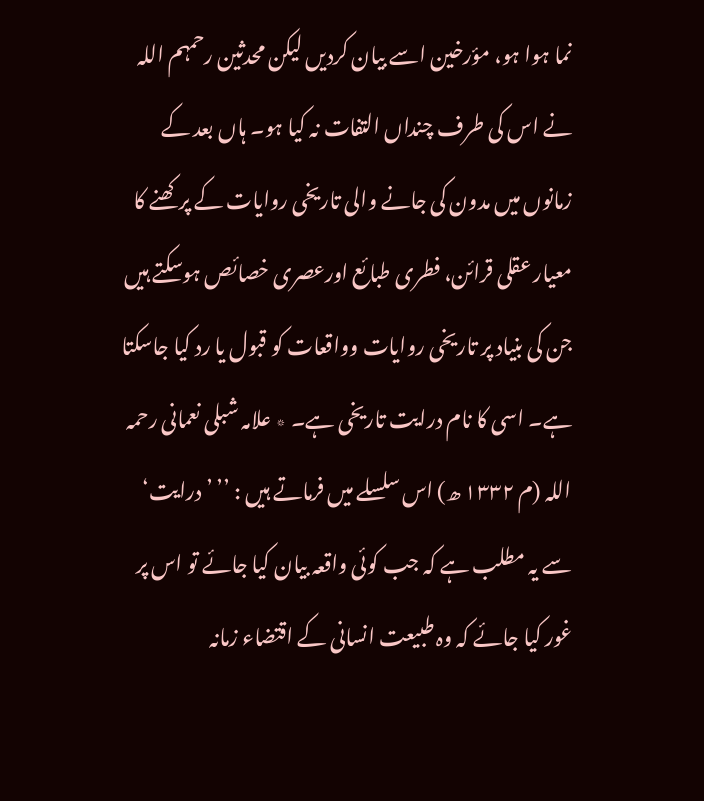نما ہوا ہو، مؤرخین اسے بیان کردیں لیکن محدثین رحمہم اللہ نے اس کی طرف چنداں التفات نہ کیا ہو۔ ہاں بعد کے زمانوں میں مدون کی جانے والی تاریخی روایات کے پرکھنے کا معیار عقلی قرائن، فطری طبائع اورعصری خصائص ہوسکتے ہیں جن کی بنیاد پر تاریخی روایات وواقعات کو قبول یا رد کیا جاسکتا ہے۔ اسی کا نام درایت تاریخی ہے۔ ٭ علامہ شبلی نعمانی رحمہ اللہ (م ۱۳۳۲ ھ) اس سلسلے میں فرماتے ہیں : ’’ ’درایت‘ سے یہ مطلب ہے کہ جب کوئی واقعہ بیان کیا جائے تو اس پر غور کیا جائے کہ وہ طبیعت انسانی کے اقتضاء زمانہ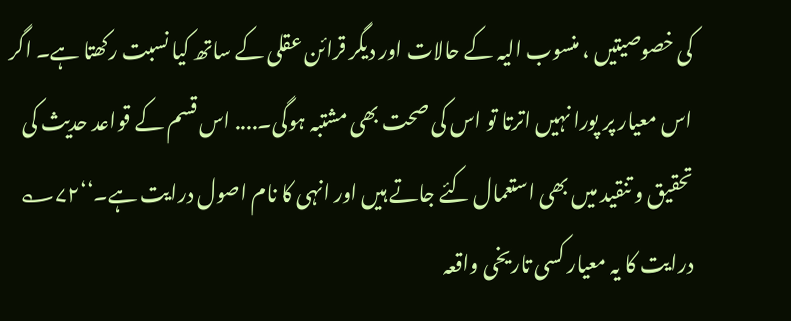کی خصوصیتیں ، منسوب الیہ کے حالات اور دیگر قرائن عقلی کے ساتھ کیا نسبت رکھتا ہے۔ اگر اس معیار پر پورا نہیں اترتا تو اس کی صحت بھی مشتبہ ہوگی۔.... اس قسم کے قواعد حدیث کی تحقیق و تنقید میں بھی استعمال کئے جاتے ہیں اور انہی کا نام اصول درایت ہے۔‘‘۷۲؎ درایت کا یہ معیار کسی تاریخی واقعہ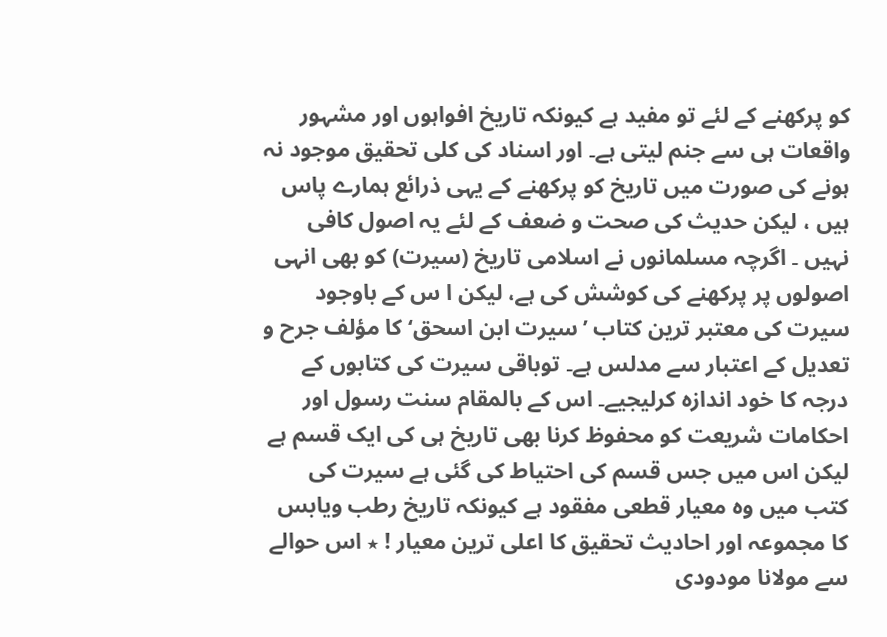کو پرکھنے کے لئے تو مفید ہے کیونکہ تاریخ افواہوں اور مشہور واقعات ہی سے جنم لیتی ہے۔ اور اسناد کی کلی تحقیق موجود نہ ہونے کی صورت میں تاریخ کو پرکھنے کے یہی ذرائع ہمارے پاس ہیں ، لیکن حدیث کی صحت و ضعف کے لئے یہ اصول کافی نہیں ۔ اگرچہ مسلمانوں نے اسلامی تاریخ (سیرت) کو بھی انہی اصولوں پر پرکھنے کی کوشش کی ہے، لیکن ا س کے باوجود سیرت کی معتبر ترین کتاب ’سیرت ابن اسحق‘ کا مؤلف جرح و تعدیل کے اعتبار سے مدلس ہے۔ توباقی سیرت کی کتابوں کے درجہ کا خود اندازہ کرلیجیے۔ اس کے بالمقام سنت رسول اور احکامات شریعت کو محفوظ کرنا بھی تاریخ ہی کی ایک قسم ہے لیکن اس میں جس قسم کی احتیاط کی گئی ہے سیرت کی کتب میں وہ معیار قطعی مفقود ہے کیونکہ تاریخ رطب ویابس کا مجموعہ اور احادیث تحقیق کا اعلی ترین معیار ! ٭ اس حوالے سے مولانا مودودی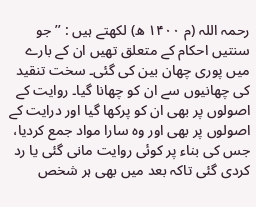رحمہ اللہ (م ۱۴۰۰ ھ) لکھتے ہیں : ’’جو سنتیں احکام کے متعلق تھیں ان کے بارے میں پوری چھان بین کی گئی۔ سخت تنقید کی چھانیوں سے ان کو چھانا گیا۔ روایت کے اصولوں پر بھی ان کو پرکھا گیا اور درایت کے اصولوں پر بھی اور وہ سارا مواد جمع کردیا، جس کی بناء پر کوئی روایت مانی گئی یا رد کردی گئی تاکہ بعد میں بھی ہر شخص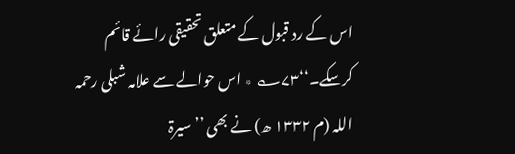اس کے رد قبول کے متعلق تحقیقی رائے قائم کرسکے۔‘‘۷۳؎ ٭ اس حوالے سے علامہ شبلی رحمہ اللہ (م ۱۳۳۲ ھ) نے بھی ’’سیرۃ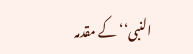النبی‘‘ کے مقدمہ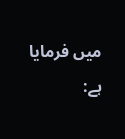میں فرمایا ہے: